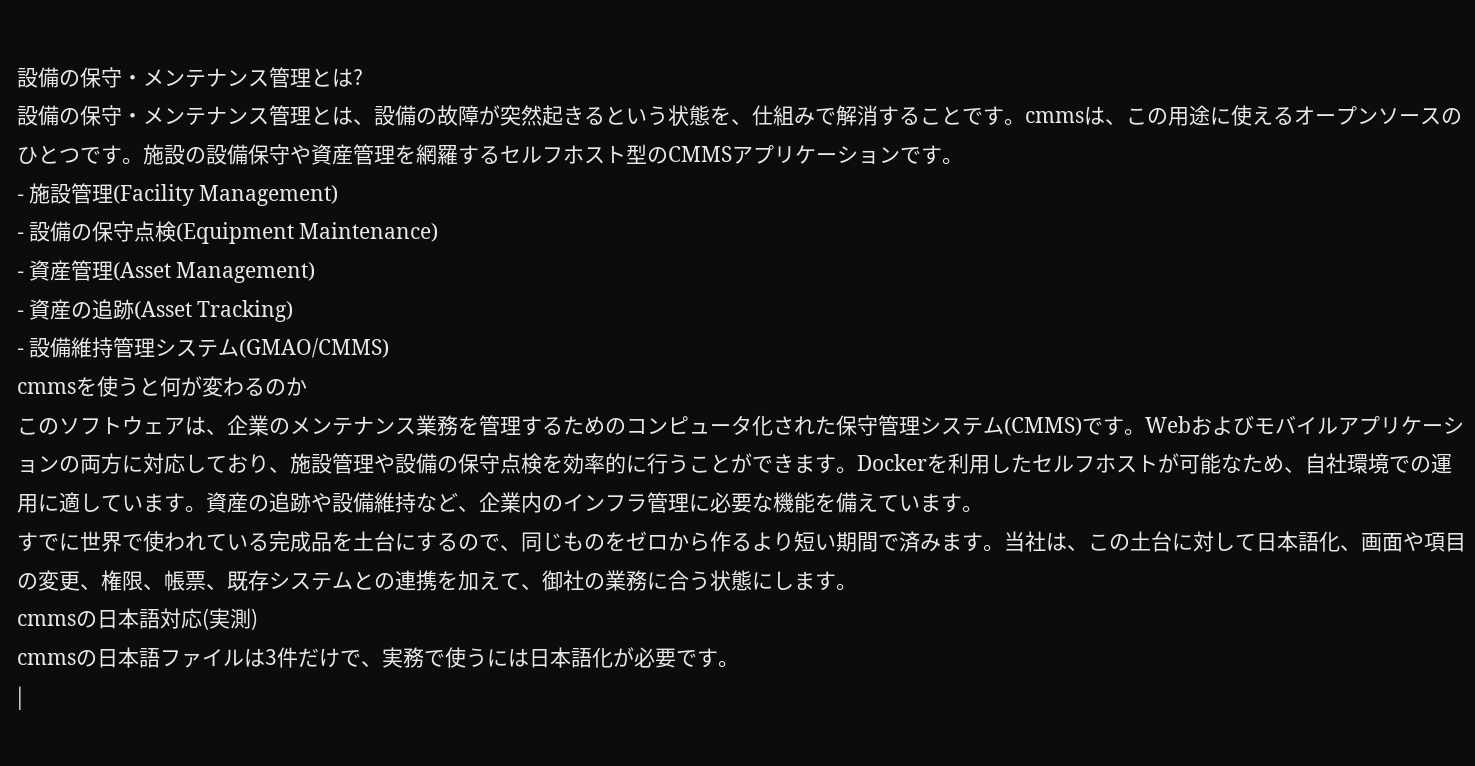設備の保守・メンテナンス管理とは?
設備の保守・メンテナンス管理とは、設備の故障が突然起きるという状態を、仕組みで解消することです。cmmsは、この用途に使えるオープンソースのひとつです。施設の設備保守や資産管理を網羅するセルフホスト型のCMMSアプリケーションです。
- 施設管理(Facility Management)
- 設備の保守点検(Equipment Maintenance)
- 資産管理(Asset Management)
- 資産の追跡(Asset Tracking)
- 設備維持管理システム(GMAO/CMMS)
cmmsを使うと何が変わるのか
このソフトウェアは、企業のメンテナンス業務を管理するためのコンピュータ化された保守管理システム(CMMS)です。Webおよびモバイルアプリケーションの両方に対応しており、施設管理や設備の保守点検を効率的に行うことができます。Dockerを利用したセルフホストが可能なため、自社環境での運用に適しています。資産の追跡や設備維持など、企業内のインフラ管理に必要な機能を備えています。
すでに世界で使われている完成品を土台にするので、同じものをゼロから作るより短い期間で済みます。当社は、この土台に対して日本語化、画面や項目の変更、権限、帳票、既存システムとの連携を加えて、御社の業務に合う状態にします。
cmmsの日本語対応(実測)
cmmsの日本語ファイルは3件だけで、実務で使うには日本語化が必要です。
|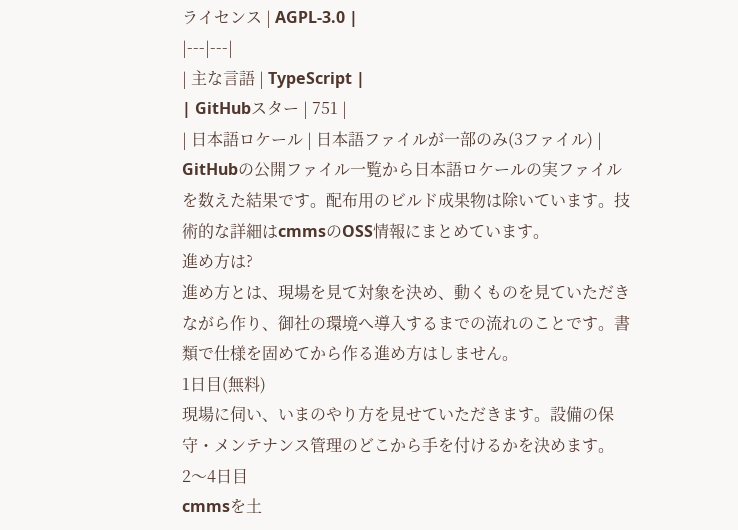ライセンス | AGPL-3.0 |
|---|---|
| 主な言語 | TypeScript |
| GitHubスター | 751 |
| 日本語ロケール | 日本語ファイルが一部のみ(3ファイル) |
GitHubの公開ファイル一覧から日本語ロケールの実ファイルを数えた結果です。配布用のビルド成果物は除いています。技術的な詳細はcmmsのOSS情報にまとめています。
進め方は?
進め方とは、現場を見て対象を決め、動くものを見ていただきながら作り、御社の環境へ導入するまでの流れのことです。書類で仕様を固めてから作る進め方はしません。
1日目(無料)
現場に伺い、いまのやり方を見せていただきます。設備の保守・メンテナンス管理のどこから手を付けるかを決めます。
2〜4日目
cmmsを土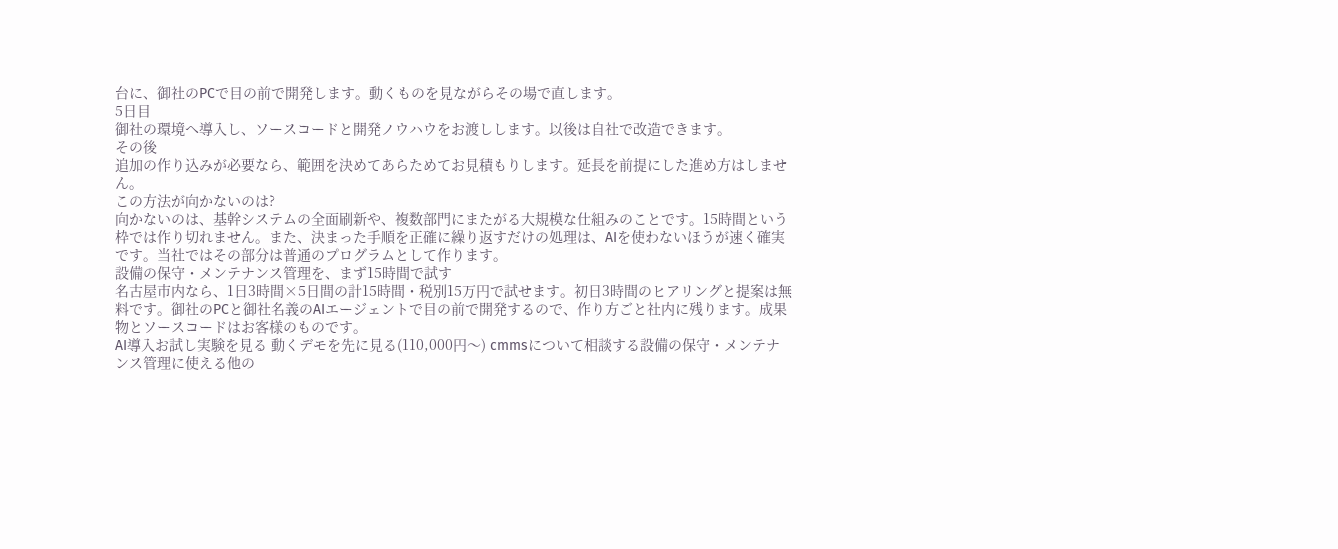台に、御社のPCで目の前で開発します。動くものを見ながらその場で直します。
5日目
御社の環境へ導入し、ソースコードと開発ノウハウをお渡しします。以後は自社で改造できます。
その後
追加の作り込みが必要なら、範囲を決めてあらためてお見積もりします。延長を前提にした進め方はしません。
この方法が向かないのは?
向かないのは、基幹システムの全面刷新や、複数部門にまたがる大規模な仕組みのことです。15時間という枠では作り切れません。また、決まった手順を正確に繰り返すだけの処理は、AIを使わないほうが速く確実です。当社ではその部分は普通のプログラムとして作ります。
設備の保守・メンテナンス管理を、まず15時間で試す
名古屋市内なら、1日3時間×5日間の計15時間・税別15万円で試せます。初日3時間のヒアリングと提案は無料です。御社のPCと御社名義のAIエージェントで目の前で開発するので、作り方ごと社内に残ります。成果物とソースコードはお客様のものです。
AI導入お試し実験を見る 動くデモを先に見る(110,000円〜) cmmsについて相談する設備の保守・メンテナンス管理に使える他の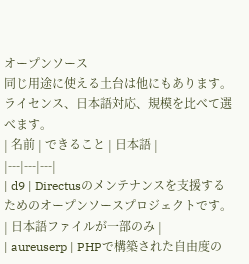オープンソース
同じ用途に使える土台は他にもあります。ライセンス、日本語対応、規模を比べて選べます。
| 名前 | できること | 日本語 |
|---|---|---|
| d9 | Directusのメンテナンスを支援するためのオープンソースプロジェクトです。 | 日本語ファイルが一部のみ |
| aureuserp | PHPで構築された自由度の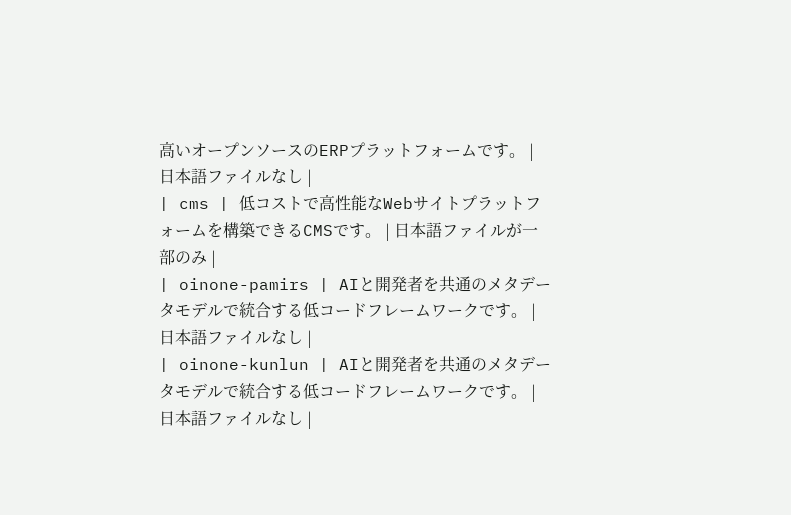高いオープンソースのERPプラットフォームです。 | 日本語ファイルなし |
| cms | 低コストで高性能なWebサイトプラットフォームを構築できるCMSです。 | 日本語ファイルが一部のみ |
| oinone-pamirs | AIと開発者を共通のメタデータモデルで統合する低コードフレームワークです。 | 日本語ファイルなし |
| oinone-kunlun | AIと開発者を共通のメタデータモデルで統合する低コードフレームワークです。 | 日本語ファイルなし |